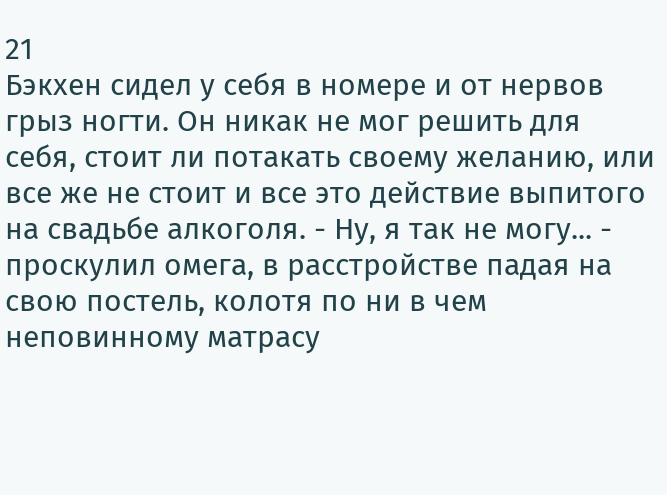21
Бэкхен сидел у себя в номере и от нервов грыз ногти. Он никак не мог решить для себя, стоит ли потакать своему желанию, или все же не стоит и все это действие выпитого на свадьбе алкоголя. - Ну, я так не могу... - проскулил омега, в расстройстве падая на свою постель, колотя по ни в чем неповинному матрасу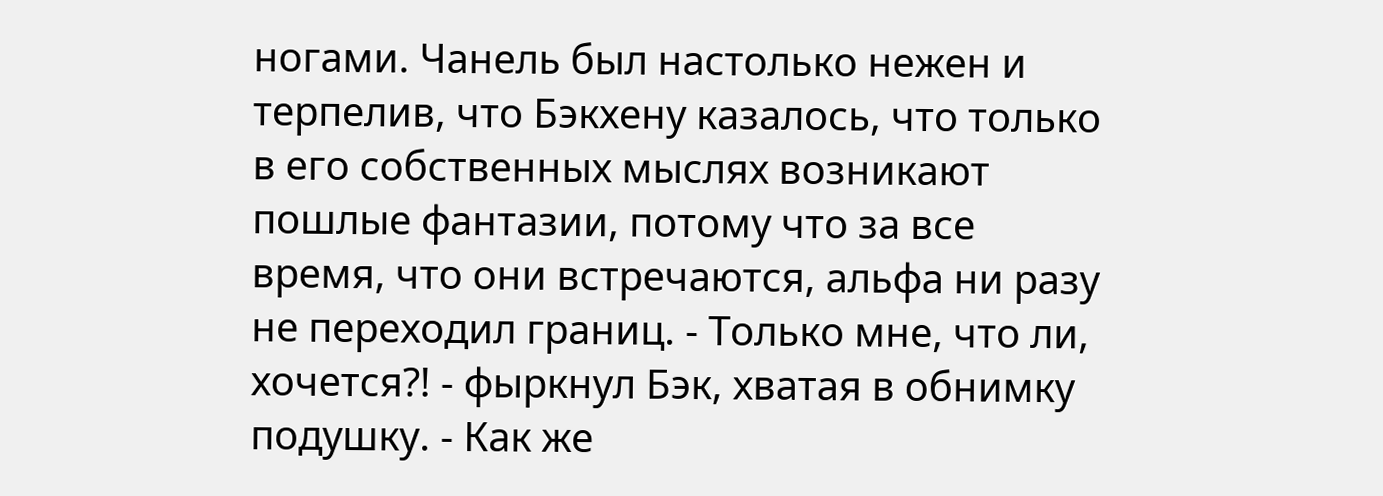ногами. Чанель был настолько нежен и терпелив, что Бэкхену казалось, что только в его собственных мыслях возникают пошлые фантазии, потому что за все время, что они встречаются, альфа ни разу не переходил границ. - Только мне, что ли, хочется?! - фыркнул Бэк, хватая в обнимку подушку. - Как же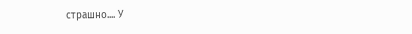страшно.... У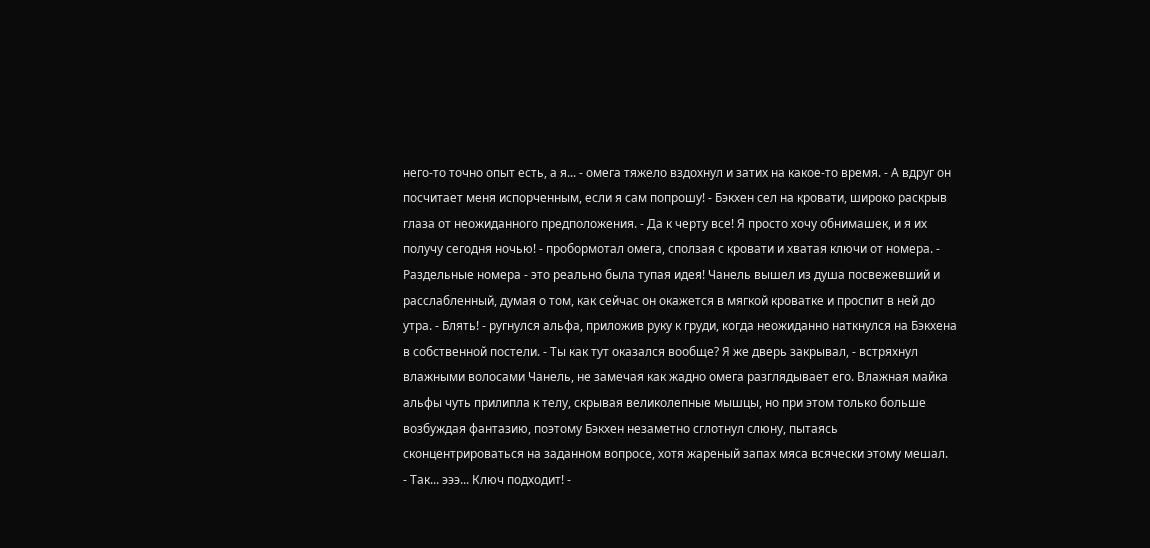него-то точно опыт есть, а я... - омега тяжело вздохнул и затих на какое-то время. - А вдруг он посчитает меня испорченным, если я сам попрошу! - Бэкхен сел на кровати, широко раскрыв глаза от неожиданного предположения. - Да к черту все! Я просто хочу обнимашек, и я их получу сегодня ночью! - пробормотал омега, сползая с кровати и хватая ключи от номера. - Раздельные номера - это реально была тупая идея! Чанель вышел из душа посвежевший и расслабленный, думая о том, как сейчас он окажется в мягкой кроватке и проспит в ней до утра. - Блять! - ругнулся альфа, приложив руку к груди, когда неожиданно наткнулся на Бэкхена в собственной постели. - Ты как тут оказался вообще? Я же дверь закрывал, - встряхнул влажными волосами Чанель, не замечая как жадно омега разглядывает его. Влажная майка альфы чуть прилипла к телу, скрывая великолепные мышцы, но при этом только больше возбуждая фантазию, поэтому Бэкхен незаметно сглотнул слюну, пытаясь сконцентрироваться на заданном вопросе, хотя жареный запах мяса всячески этому мешал.
- Так... эээ... Ключ подходит! -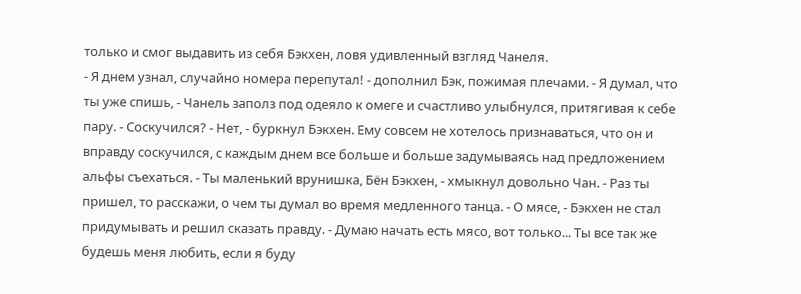только и смог выдавить из себя Бэкхен, ловя удивленный взгляд Чанеля.
- Я днем узнал, случайно номера перепутал! - дополнил Бэк, пожимая плечами. - Я думал, что ты уже спишь, - Чанель заполз под одеяло к омеге и счастливо улыбнулся, притягивая к себе пару. - Соскучился? - Нет, - буркнул Бэкхен. Ему совсем не хотелось признаваться, что он и вправду соскучился, с каждым днем все больше и больше задумываясь над предложением альфы съехаться. - Ты маленький врунишка, Бён Бэкхен, - хмыкнул довольно Чан. - Раз ты пришел, то расскажи, о чем ты думал во время медленного танца. - О мясе, - Бэкхен не стал придумывать и решил сказать правду. - Думаю начать есть мясо, вот только... Ты все так же будешь меня любить, если я буду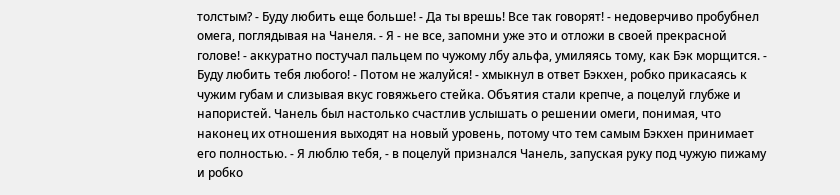толстым? - Буду любить еще больше! - Да ты врешь! Все так говорят! - недоверчиво пробубнел омега, поглядывая на Чанеля. - Я - не все, запомни уже это и отложи в своей прекрасной голове! - аккуратно постучал пальцем по чужому лбу альфа, умиляясь тому, как Бэк морщится. - Буду любить тебя любого! - Потом не жалуйся! - хмыкнул в ответ Бэкхен, робко прикасаясь к чужим губам и слизывая вкус говяжьего стейка. Объятия стали крепче, а поцелуй глубже и напористей. Чанель был настолько счастлив услышать о решении омеги, понимая, что наконец их отношения выходят на новый уровень, потому что тем самым Бэкхен принимает его полностью. - Я люблю тебя, - в поцелуй признался Чанель, запуская руку под чужую пижаму и робко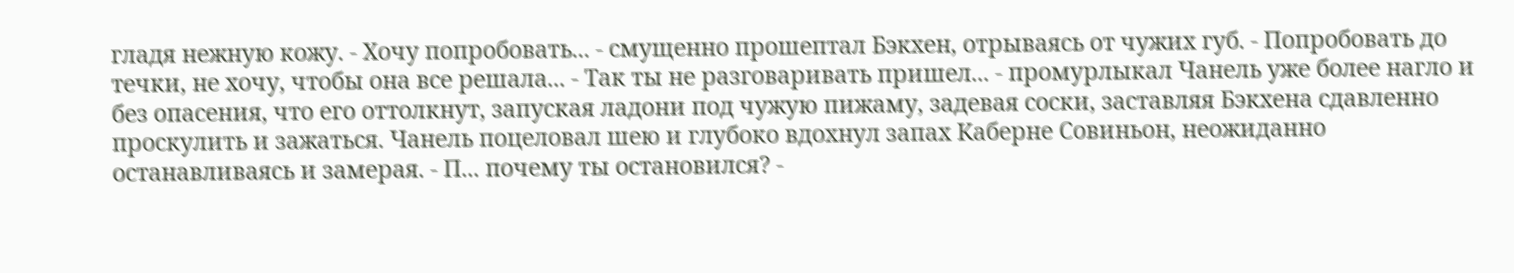гладя нежную кожу. - Хочу попробовать... - смущенно прошептал Бэкхен, отрываясь от чужих губ. - Попробовать до течки, не хочу, чтобы она все решала... - Так ты не разговаривать пришел... - промурлыкал Чанель уже более нагло и без опасения, что его оттолкнут, запуская ладони под чужую пижаму, задевая соски, заставляя Бэкхена сдавленно проскулить и зажаться. Чанель поцеловал шею и глубоко вдохнул запах Каберне Совиньон, неожиданно останавливаясь и замерая. - П... почему ты остановился? -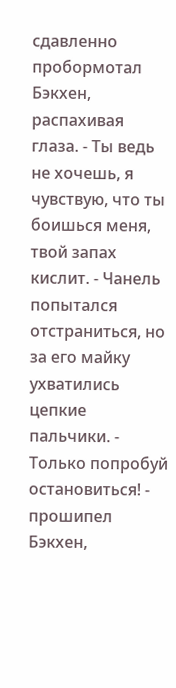сдавленно пробормотал Бэкхен, распахивая глаза. - Ты ведь не хочешь, я чувствую, что ты боишься меня, твой запах кислит. - Чанель попытался отстраниться, но за его майку ухватились цепкие пальчики. - Только попробуй остановиться! - прошипел Бэкхен,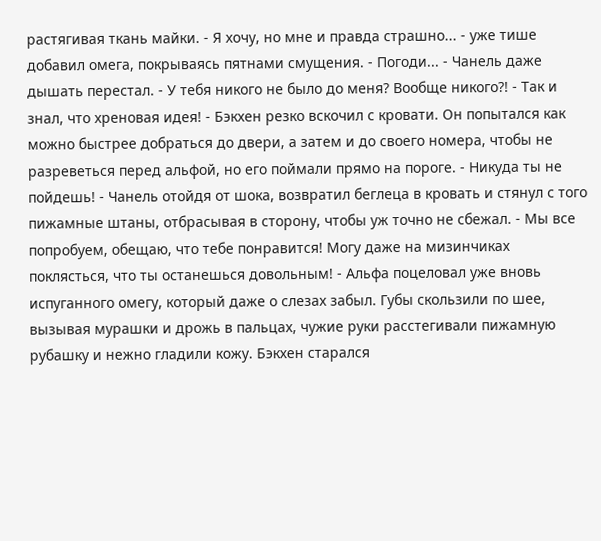растягивая ткань майки. - Я хочу, но мне и правда страшно... - уже тише добавил омега, покрываясь пятнами смущения. - Погоди... - Чанель даже дышать перестал. - У тебя никого не было до меня? Вообще никого?! - Так и знал, что хреновая идея! - Бэкхен резко вскочил с кровати. Он попытался как можно быстрее добраться до двери, а затем и до своего номера, чтобы не разреветься перед альфой, но его поймали прямо на пороге. - Никуда ты не пойдешь! - Чанель отойдя от шока, возвратил беглеца в кровать и стянул с того пижамные штаны, отбрасывая в сторону, чтобы уж точно не сбежал. - Мы все попробуем, обещаю, что тебе понравится! Могу даже на мизинчиках поклясться, что ты останешься довольным! - Альфа поцеловал уже вновь испуганного омегу, который даже о слезах забыл. Губы скользили по шее, вызывая мурашки и дрожь в пальцах, чужие руки расстегивали пижамную рубашку и нежно гладили кожу. Бэкхен старался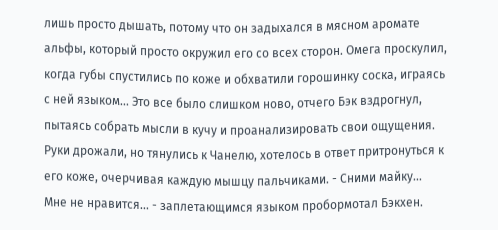лишь просто дышать, потому что он задыхался в мясном аромате альфы, который просто окружил его со всех сторон. Омега проскулил, когда губы спустились по коже и обхватили горошинку соска, играясь с ней языком... Это все было слишком ново, отчего Бэк вздрогнул, пытаясь собрать мысли в кучу и проанализировать свои ощущения. Руки дрожали, но тянулись к Чанелю, хотелось в ответ притронуться к его коже, очерчивая каждую мышцу пальчиками. - Сними майку... Мне не нравится... - заплетающимся языком пробормотал Бэкхен.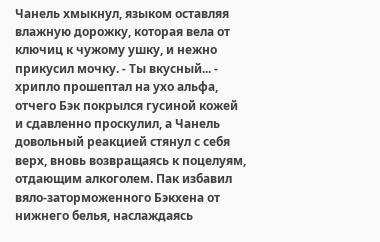Чанель хмыкнул, языком оставляя влажную дорожку, которая вела от ключиц к чужому ушку, и нежно прикусил мочку. - Ты вкусный... - хрипло прошептал на ухо альфа, отчего Бэк покрылся гусиной кожей и сдавленно проскулил, а Чанель довольный реакцией стянул с себя верх, вновь возвращаясь к поцелуям, отдающим алкоголем. Пак избавил вяло-заторможенного Бэкхена от нижнего белья, наслаждаясь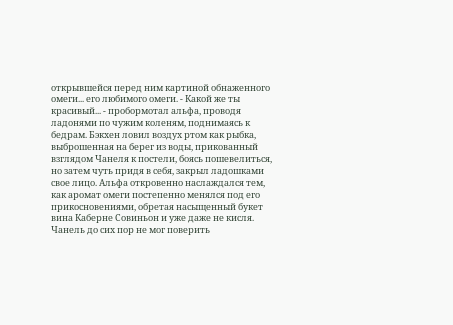открывшейся перед ним картиной обнаженного омеги... его любимого омеги. - Какой же ты красивый... - пробормотал альфа, проводя ладонями по чужим коленям, поднимаясь к бедрам. Бэкхен ловил воздух ртом как рыбка, выброшенная на берег из воды, прикованный взглядом Чанеля к постели, боясь пошевелиться, но затем чуть придя в себя, закрыл ладошками свое лицо. Альфа откровенно наслаждался тем, как аромат омеги постепенно менялся под его прикосновениями, обретая насыщенный букет вина Каберне Совиньон и уже даже не кисля. Чанель до сих пор не мог поверить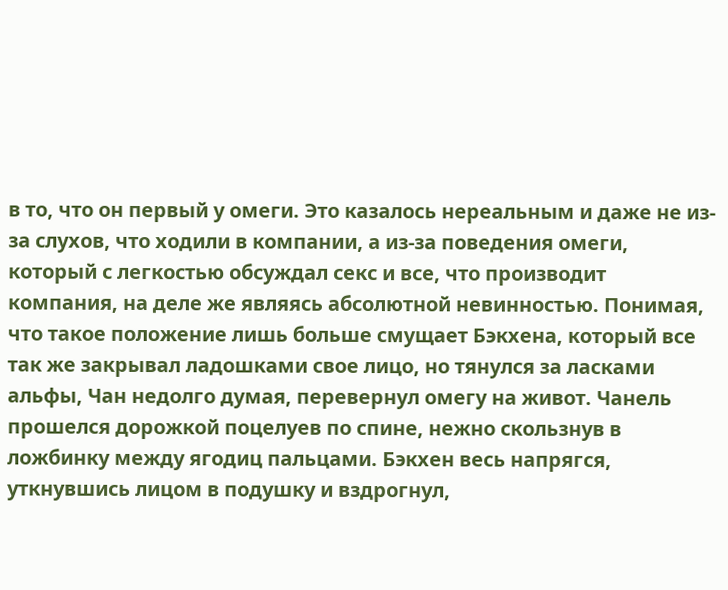в то, что он первый у омеги. Это казалось нереальным и даже не из-за слухов, что ходили в компании, а из-за поведения омеги, который с легкостью обсуждал секс и все, что производит компания, на деле же являясь абсолютной невинностью. Понимая, что такое положение лишь больше смущает Бэкхена, который все так же закрывал ладошками свое лицо, но тянулся за ласками альфы, Чан недолго думая, перевернул омегу на живот. Чанель прошелся дорожкой поцелуев по спине, нежно скользнув в ложбинку между ягодиц пальцами. Бэкхен весь напрягся, уткнувшись лицом в подушку и вздрогнул,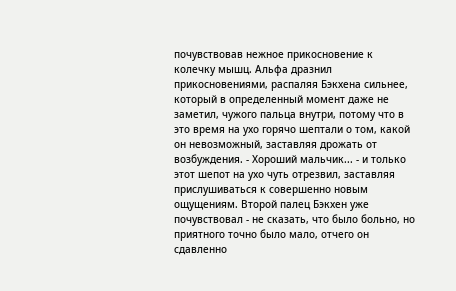почувствовав нежное прикосновение к колечку мышц. Альфа дразнил прикосновениями, распаляя Бэкхена сильнее, который в определенный момент даже не заметил, чужого пальца внутри, потому что в это время на ухо горячо шептали о том, какой он невозможный, заставляя дрожать от возбуждения. - Хороший мальчик... - и только этот шепот на ухо чуть отрезвил, заставляя прислушиваться к совершенно новым ощущениям. Второй палец Бэкхен уже почувствовал - не сказать, что было больно, но приятного точно было мало, отчего он сдавленно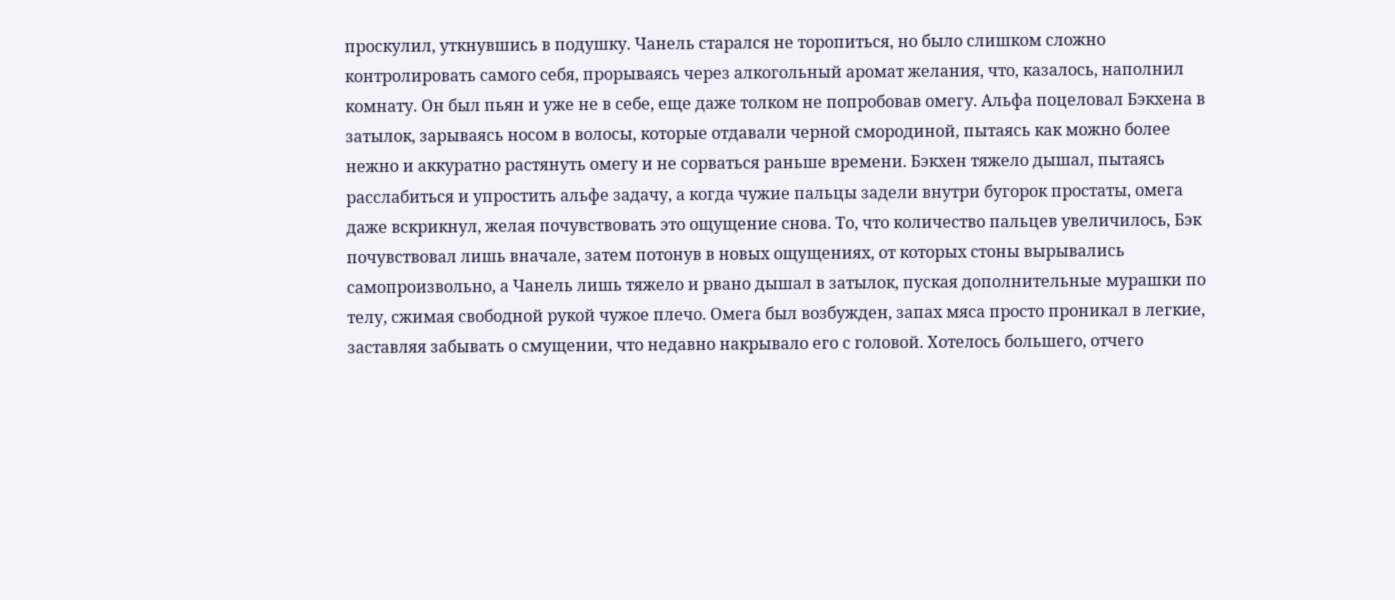проскулил, уткнувшись в подушку. Чанель старался не торопиться, но было слишком сложно контролировать самого себя, прорываясь через алкогольный аромат желания, что, казалось, наполнил комнату. Он был пьян и уже не в себе, еще даже толком не попробовав омегу. Альфа поцеловал Бэкхена в затылок, зарываясь носом в волосы, которые отдавали черной смородиной, пытаясь как можно более нежно и аккуратно растянуть омегу и не сорваться раньше времени. Бэкхен тяжело дышал, пытаясь расслабиться и упростить альфе задачу, а когда чужие пальцы задели внутри бугорок простаты, омега даже вскрикнул, желая почувствовать это ощущение снова. То, что количество пальцев увеличилось, Бэк почувствовал лишь вначале, затем потонув в новых ощущениях, от которых стоны вырывались самопроизвольно, а Чанель лишь тяжело и рвано дышал в затылок, пуская дополнительные мурашки по телу, сжимая свободной рукой чужое плечо. Омега был возбужден, запах мяса просто проникал в легкие, заставляя забывать о смущении, что недавно накрывало его с головой. Хотелось большего, отчего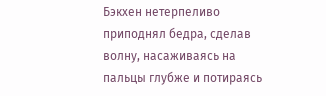Бэкхен нетерпеливо приподнял бедра, сделав волну, насаживаясь на пальцы глубже и потираясь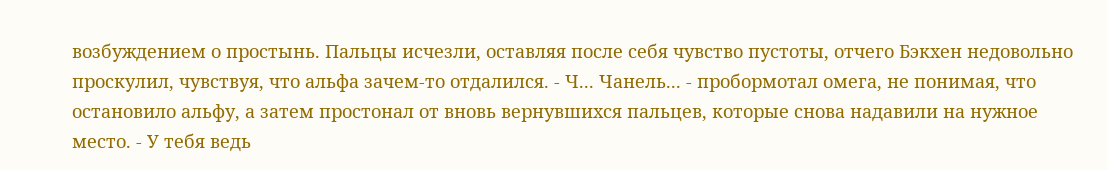возбуждением о простынь. Пальцы исчезли, оставляя после себя чувство пустоты, отчего Бэкхен недовольно проскулил, чувствуя, что альфа зачем-то отдалился. - Ч... Чанель... - пробормотал омега, не понимая, что остановило альфу, а затем простонал от вновь вернувшихся пальцев, которые снова надавили на нужное место. - У тебя ведь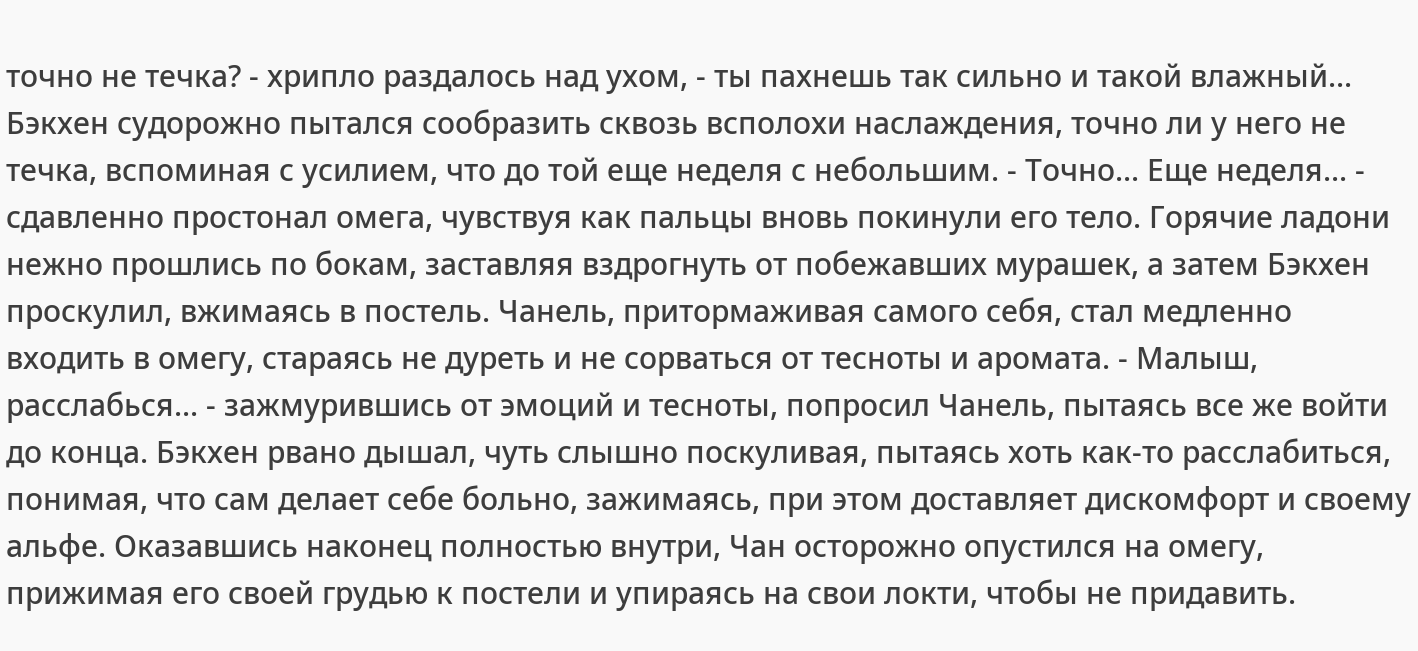точно не течка? - хрипло раздалось над ухом, - ты пахнешь так сильно и такой влажный... Бэкхен судорожно пытался сообразить сквозь всполохи наслаждения, точно ли у него не течка, вспоминая с усилием, что до той еще неделя с небольшим. - Точно... Еще неделя... - сдавленно простонал омега, чувствуя как пальцы вновь покинули его тело. Горячие ладони нежно прошлись по бокам, заставляя вздрогнуть от побежавших мурашек, а затем Бэкхен проскулил, вжимаясь в постель. Чанель, притормаживая самого себя, стал медленно входить в омегу, стараясь не дуреть и не сорваться от тесноты и аромата. - Малыш, расслабься... - зажмурившись от эмоций и тесноты, попросил Чанель, пытаясь все же войти до конца. Бэкхен рвано дышал, чуть слышно поскуливая, пытаясь хоть как-то расслабиться, понимая, что сам делает себе больно, зажимаясь, при этом доставляет дискомфорт и своему альфе. Оказавшись наконец полностью внутри, Чан осторожно опустился на омегу, прижимая его своей грудью к постели и упираясь на свои локти, чтобы не придавить.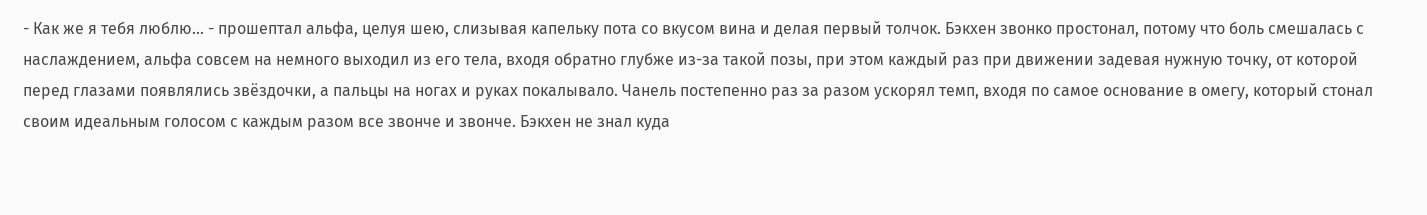- Как же я тебя люблю... - прошептал альфа, целуя шею, слизывая капельку пота со вкусом вина и делая первый толчок. Бэкхен звонко простонал, потому что боль смешалась с наслаждением, альфа совсем на немного выходил из его тела, входя обратно глубже из-за такой позы, при этом каждый раз при движении задевая нужную точку, от которой перед глазами появлялись звёздочки, а пальцы на ногах и руках покалывало. Чанель постепенно раз за разом ускорял темп, входя по самое основание в омегу, который стонал своим идеальным голосом с каждым разом все звонче и звонче. Бэкхен не знал куда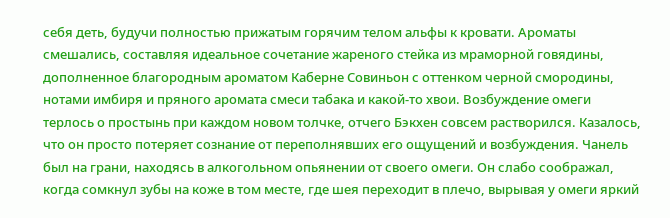себя деть, будучи полностью прижатым горячим телом альфы к кровати. Ароматы смешались, составляя идеальное сочетание жареного стейка из мраморной говядины, дополненное благородным ароматом Каберне Совиньон с оттенком черной смородины, нотами имбиря и пряного аромата смеси табака и какой-то хвои. Возбуждение омеги терлось о простынь при каждом новом толчке, отчего Бэкхен совсем растворился. Казалось, что он просто потеряет сознание от переполнявших его ощущений и возбуждения. Чанель был на грани, находясь в алкогольном опьянении от своего омеги. Он слабо соображал, когда сомкнул зубы на коже в том месте, где шея переходит в плечо, вырывая у омеги яркий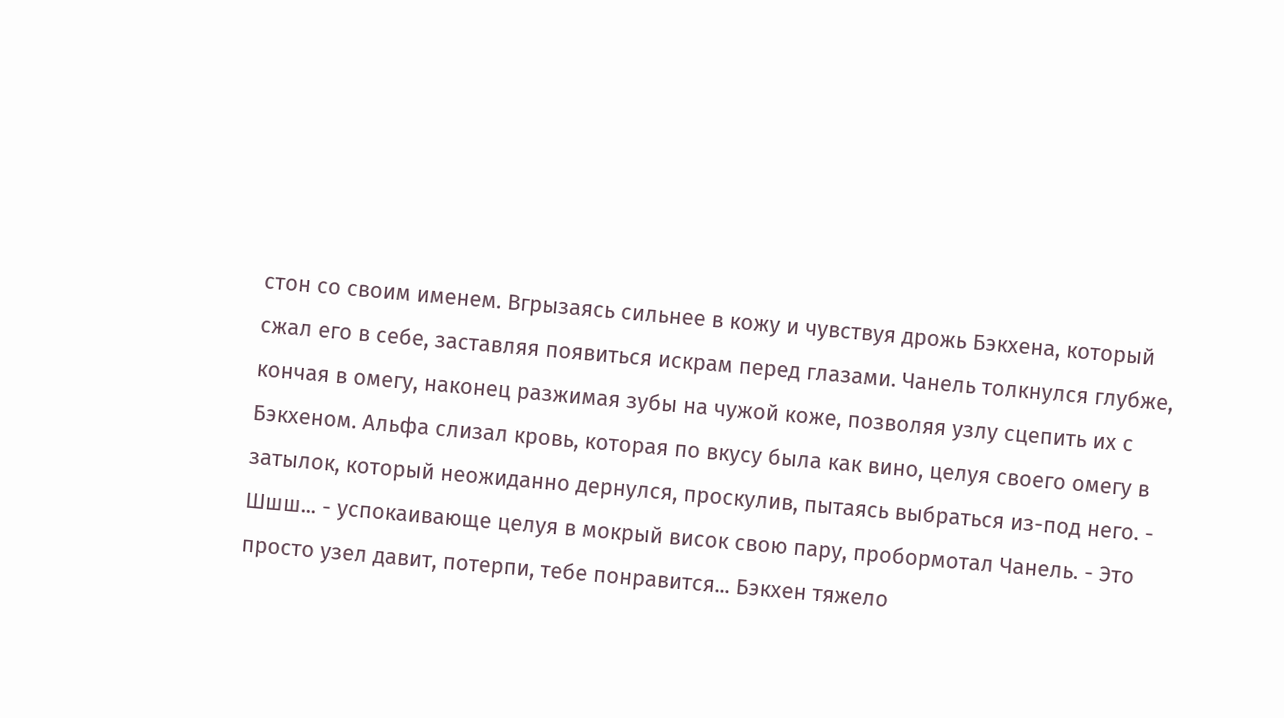стон со своим именем. Вгрызаясь сильнее в кожу и чувствуя дрожь Бэкхена, который сжал его в себе, заставляя появиться искрам перед глазами. Чанель толкнулся глубже, кончая в омегу, наконец разжимая зубы на чужой коже, позволяя узлу сцепить их с Бэкхеном. Альфа слизал кровь, которая по вкусу была как вино, целуя своего омегу в затылок, который неожиданно дернулся, проскулив, пытаясь выбраться из-под него. - Шшш... - успокаивающе целуя в мокрый висок свою пару, пробормотал Чанель. - Это просто узел давит, потерпи, тебе понравится... Бэкхен тяжело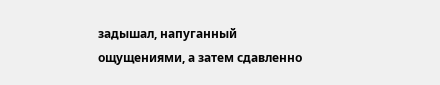задышал, напуганный ощущениями, а затем сдавленно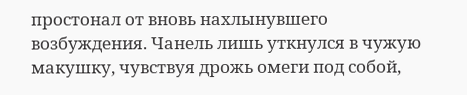простонал от вновь нахлынувшего возбуждения. Чанель лишь уткнулся в чужую макушку, чувствуя дрожь омеги под собой,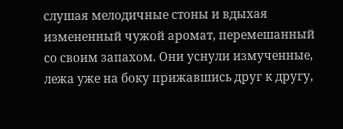слушая мелодичные стоны и вдыхая измененный чужой аромат, перемешанный со своим запахом. Они уснули измученные, лежа уже на боку прижавшись друг к другу,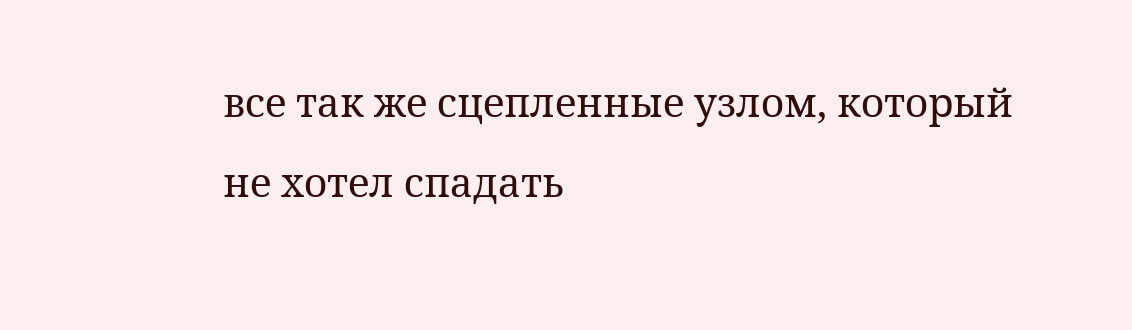все так же сцепленные узлом, который не хотел спадать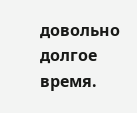довольно долгое время.